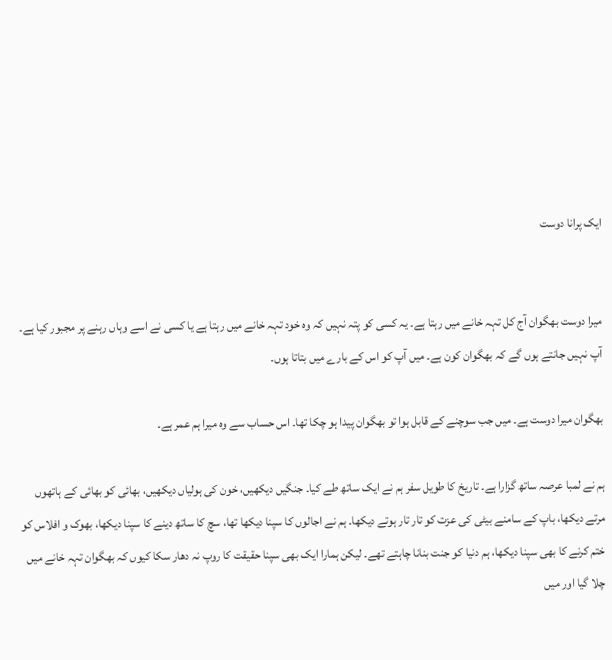ایک پرانا دوست


میرا دوست بھگوان آج کل تہہ خانے میں رہتا ہے۔ یہ کسی کو پتہ نہیں کہ وہ خود تہہ خانے میں رہتا ہے یا کسی نے اسے وہاں رہنے پر مجبور کیا ہے۔ آپ نہیں جانتے ہوں گے کہ بھگوان کون ہے۔ میں آپ کو اس کے بارے میں بتاتا ہوں۔

بھگوان میرا دوست ہے۔ میں جب سوچنے کے قابل ہوا تو بھگوان پیدا ہو چکا تھا۔ اس حساب سے وہ میرا ہم عمر ہے۔

ہم نے لمبا عرصہ ساتھ گزارا ہے۔ تاریخ کا طویل سفر ہم نے ایک ساتھ طے کیا۔ جنگیں دیکھیں، خون کی ہولیاں دیکھیں، بھائی کو بھائی کے ہاتھوں مرتے دیکھا، باپ کے سامنے بیٹی کی عزت کو تار تار ہوتے دیکھا۔ ہم نے اجالوں کا سپنا دیکھا تھا، سچ کا ساتھ دینے کا سپنا دیکھا، بھوک و افلاس کو ختم کرنے کا بھی سپنا دیکھا، ہم دنیا کو جنت بنانا چاہتے تھے۔ لیکن ہمارا ایک بھی سپنا حقیقت کا روپ نہ دھار سکا کیوں کہ بھگوان تہہ خانے میں چلا گیا اور میں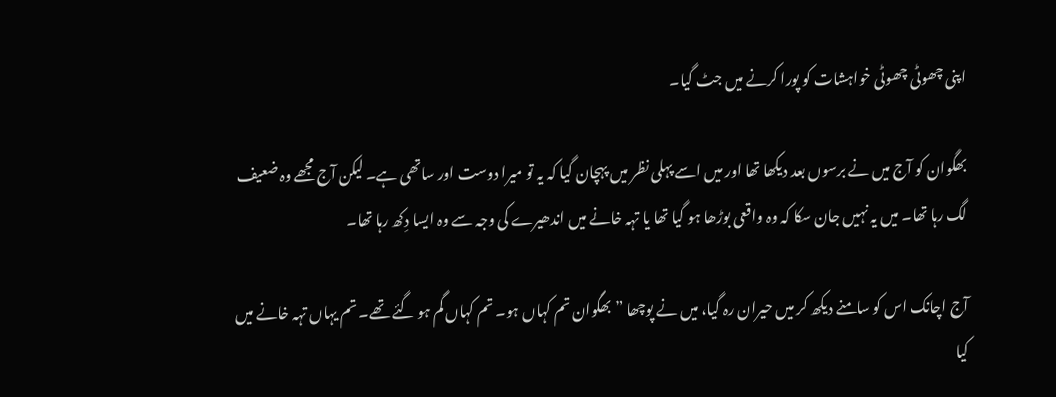اپنی چھوٹی چھوٹی خواہشات کو پورا کرنے میں جٹ گیا۔

بھگوان کو آج میں نے برسوں بعد دیکھا تھا اور میں اسے پہلی نظر میں پہچان گیا کہ یہ تو میرا دوست اور ساتھی ہے۔ لیکن آج مجھے وہ ضعیف لگ رہا تھا۔ میں یہ نہیں جان سکا کہ وہ واقعی بوڑھا ہو گیا تھا یا تہہ خانے میں اندھیرے کی وجہ سے وہ ایسا دِکھ رہا تھا۔

آج اچانک اس کو سامنے دیکھ کر میں حیران رہ گیا، میں نے پوچھا ”بھگوان تم کہاں ہو۔ تم کہاں گم ہو گئے تھے۔ تم یہاں تہہ خانے میں کیا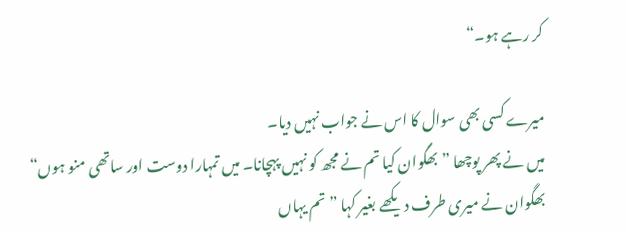کر رہے ہو۔“

میرے کسی بھی سوال کا اس نے جواب نہیں دیا۔
میں نے پھر پوچھا ”بھگوان کیا تم نے مجھ کو نہیں پہچانا۔ میں تمہارا دوست اور ساتھی منو ہوں“
بھگوان نے میری طرف دیکھے بغیر کہا ”تم یہاں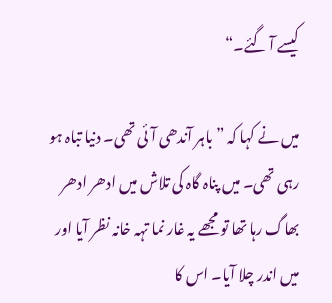کیسے آ گئے۔“

میں نے کہا کہ ”باہر آندھی آئی تھی۔ دنیا تباہ ہو رہی تھی۔ میں پناہ گاہ کی تلاش میں ادھر ادھر بھاگ رہا تھا تو مجھے یہ غار نما تہہ خانہ نظر آیا اور میں اندر چلا آیا۔ اس کا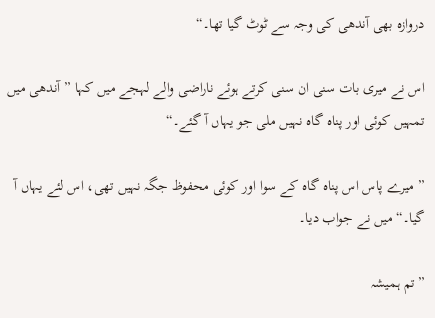دروازہ بھی آندھی کی وجہ سے ٹوٹ گیا تھا۔“

اس نے میری بات سنی ان سنی کرتے ہوئے ناراضی والے لہجے میں کہا ”آندھی میں تمہیں کوئی اور پناہ گاہ نہیں ملی جو یہاں آ گئے۔“

” میرے پاس اس پناہ گاہ کے سوا اور کوئی محفوظ جگہ نہیں تھی، اس لئے یہاں آ گیا۔“ میں نے جواب دیا۔

”تم ہمیشہ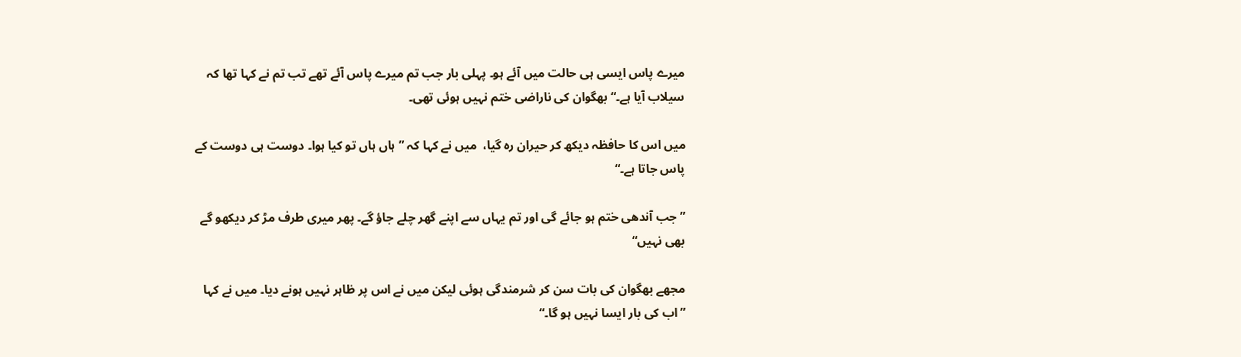میرے پاس ایسی ہی حالت میں آئے ہو۔ پہلی بار جب تم میرے پاس آئے تھے تب تم نے کہا تھا کہ سیلاب آیا ہے۔“ بھگوان کی ناراضی ختم نہیں ہوئی تھی۔

میں اس کا حافظہ دیکھ کر حیران رہ گیا،  میں نے کہا کہ ”ہاں ہاں تو کیا ہوا۔ دوست ہی دوست کے پاس جاتا ہے۔“

” جب آندھی ختم ہو جائے گی اور تم یہاں سے اپنے گھر چلے جاؤ گے۔ پھر میری طرف مڑ کر دیکھو گے بھی نہیں“

مجھے بھگوان کی بات سن کر شرمندگی ہوئی لیکن میں نے اس پر ظاہر نہیں ہونے دیا۔ میں نے کہا ”اب کی بار ایسا نہیں ہو گا۔“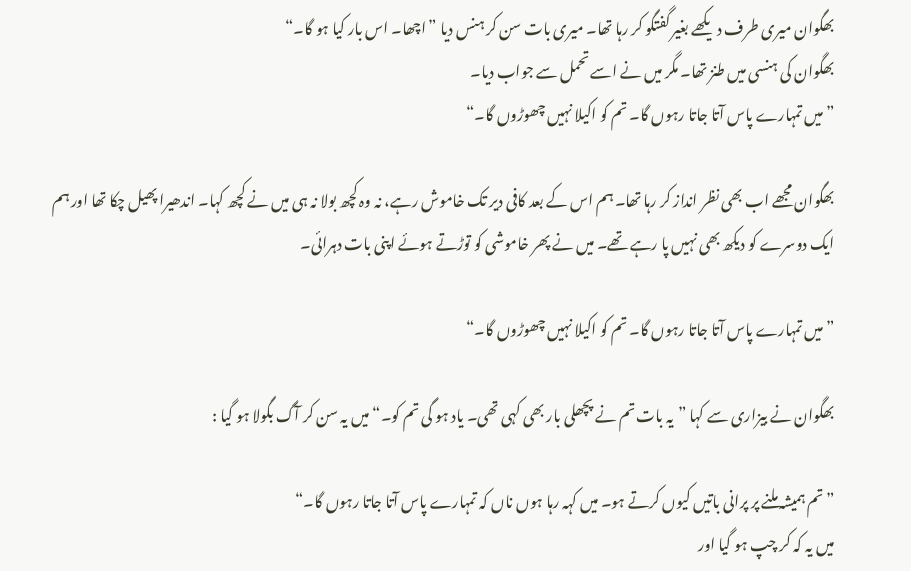بھگوان میری طرف دیکھے بغیر گفتگو کر رہا تھا۔ میری بات سن کر ہنس دیا ”اچھا۔ اس بار کیا ہو گا۔“
بھگوان کی ہنسی میں طنز تھا۔ مگر میں نے اسے تحمل سے جواب دیا۔
”میں تمہارے پاس آتا جاتا رہوں گا۔ تم کو اکیلا نہیں چھوڑوں گا۔“

بھگوان مجھے اب بھی نظر انداز کر رہا تھا۔ ہم اس کے بعد کافی دیر تک خاموش رہے، نہ وہ کچھ بولا نہ ہی میں نے کچھ کہا۔ اندھیرا پھیل چکا تھا اور ہم ایک دوسرے کو دیکھ بھی نہیں پا رہے تھے۔ میں نے پھر خاموشی کو توڑتے ہوئے اپنی بات دہرائی۔

” میں تمہارے پاس آتا جاتا رہوں گا۔ تم کو اکیلا نہیں چھوڑوں گا۔“

بھگوان نے بیزاری سے کہا ”یہ بات تم نے پچھلی بار بھی کہی تھی۔ یاد ہو گی تم کو۔“ میں یہ سن کر آگ بگولا ہو گیا :

”تم ہمیشہ ملنے پر پرانی باتیں کیوں کرتے ہو۔ میں کہہ رہا ہوں ناں کہ تمہارے پاس آتا جاتا رہوں گا۔“
میں یہ کہ کر چپ ہو گیا اور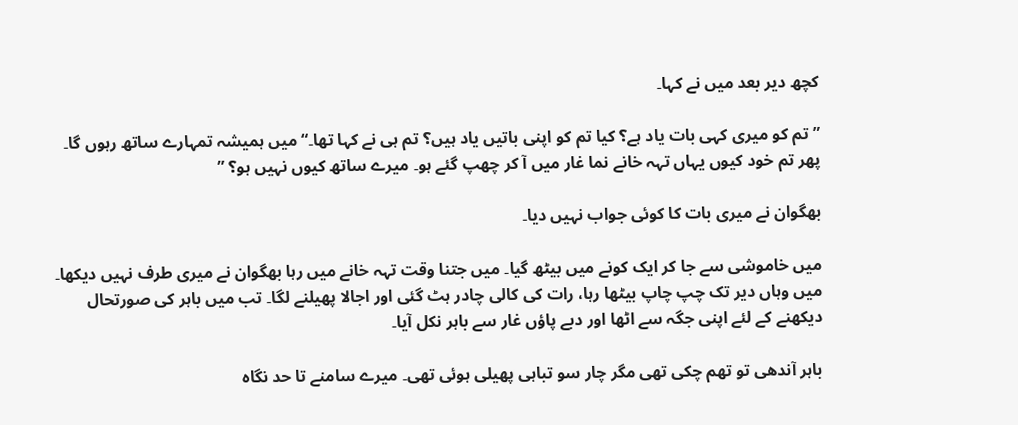کچھ دیر بعد میں نے کہا۔

” تم کو میری کہی بات یاد ہے؟ کیا تم کو اپنی باتیں یاد ہیں؟ تم ہی نے کہا تھا۔“ میں ہمیشہ تمہارے ساتھ رہوں گا۔ پھر تم خود کیوں یہاں تہہ خانے نما غار میں آ کر چھپ گئے ہو۔ میرے ساتھ کیوں نہیں ہو؟ ”

بھگوان نے میری بات کا کوئی جواب نہیں دیا۔

میں خاموشی سے جا کر ایک کونے میں بیٹھ گیا۔ میں جتنا وقت تہہ خانے میں رہا بھگوان نے میری طرف نہیں دیکھا۔ میں وہاں دیر تک چپ چاپ بیٹھا رہا، رات کی کالی چادر ہٹ گئی اور اجالا پھیلنے لگا۔ تب میں باہر کی صورتحال دیکھنے کے لئے اپنی جگہ سے اٹھا اور دبے پاؤں غار سے باہر نکل آیا۔

باہر آندھی تو تھم چکی تھی مگر چار سو تباہی پھیلی ہوئی تھی۔ میرے سامنے تا حد نگاہ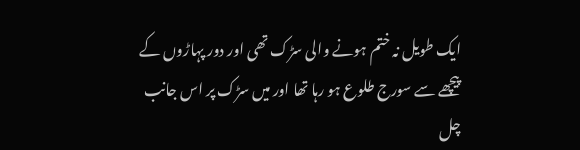ایک طویل نہ ختم ہونے والی سڑک تھی اور دور پہاڑوں کے پیچھے سے سورج طلوع ہو رہا تھا اور میں سڑک پر اس جانب چل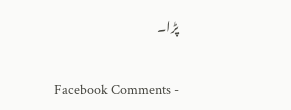پڑا۔


Facebook Comments -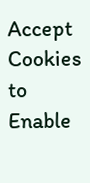Accept Cookies to Enable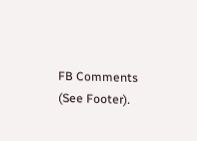FB Comments (See Footer).